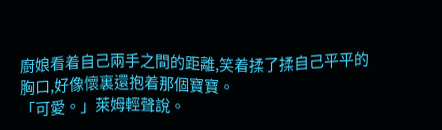廚娘看着自己兩手之間的距離,笑着揉了揉自己平平的胸口,好像懷裏還抱着那個寶寶。
「可愛。」萊姆輕聲說。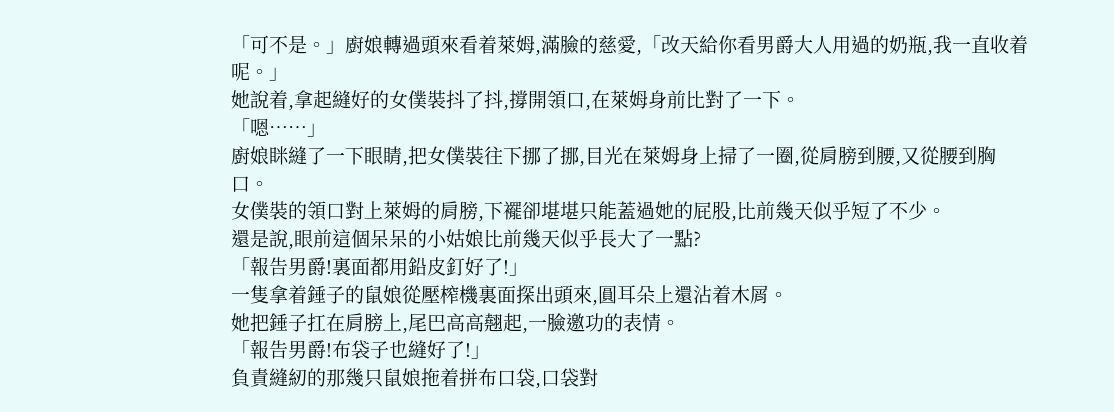「可不是。」廚娘轉過頭來看着萊姆,滿臉的慈愛,「改天給你看男爵大人用過的奶瓶,我一直收着呢。」
她說着,拿起縫好的女僕裝抖了抖,撐開領口,在萊姆身前比對了一下。
「嗯……」
廚娘眯縫了一下眼睛,把女僕裝往下挪了挪,目光在萊姆身上掃了一圈,從肩膀到腰,又從腰到胸口。
女僕裝的領口對上萊姆的肩膀,下襬卻堪堪只能蓋過她的屁股,比前幾天似乎短了不少。
還是說,眼前這個呆呆的小姑娘比前幾天似乎長大了一點?
「報告男爵!裏面都用鉛皮釘好了!」
一隻拿着錘子的鼠娘從壓榨機裏面探出頭來,圓耳朵上還沾着木屑。
她把錘子扛在肩膀上,尾巴高高翹起,一臉邀功的表情。
「報告男爵!布袋子也縫好了!」
負責縫紉的那幾只鼠娘拖着拼布口袋,口袋對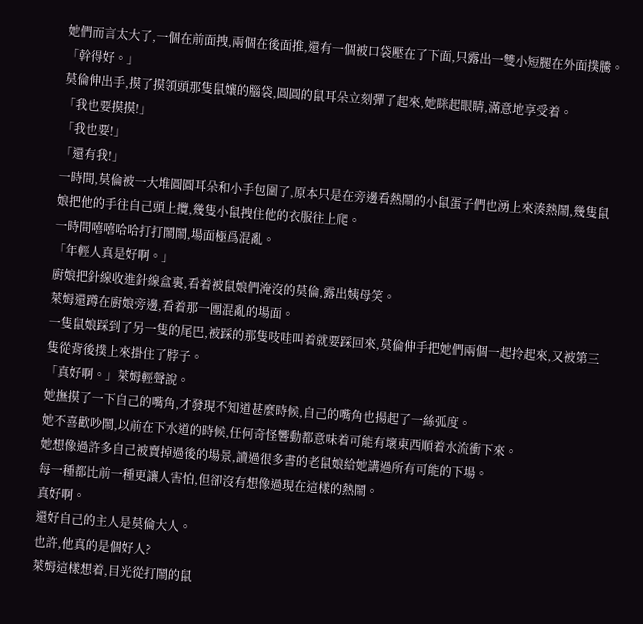她們而言太大了,一個在前面拽,兩個在後面推,還有一個被口袋壓在了下面,只露出一雙小短腿在外面撲騰。
「幹得好。」
莫倫伸出手,摸了摸領頭那隻鼠孃的腦袋,圓圓的鼠耳朵立刻彈了起來,她眯起眼睛,滿意地享受着。
「我也要摸摸!」
「我也要!」
「還有我!」
一時間,莫倫被一大堆圓圓耳朵和小手包圍了,原本只是在旁邊看熱鬧的小鼠蛋子們也湧上來湊熱鬧,幾隻鼠娘把他的手往自己頭上攬,幾隻小鼠拽住他的衣服往上爬。
一時間嘻嘻哈哈打打鬧鬧,場面極爲混亂。
「年輕人真是好啊。」
廚娘把針線收進針線盒裏,看着被鼠娘們淹沒的莫倫,露出姨母笑。
萊姆還蹲在廚娘旁邊,看着那一團混亂的場面。
一隻鼠娘踩到了另一隻的尾巴,被踩的那隻吱哇叫着就要踩回來,莫倫伸手把她們兩個一起拎起來,又被第三隻從背後撲上來掛住了脖子。
「真好啊。」萊姆輕聲說。
她撫摸了一下自己的嘴角,才發現不知道甚麼時候,自己的嘴角也揚起了一絲弧度。
她不喜歡吵鬧,以前在下水道的時候,任何奇怪響動都意味着可能有壞東西順着水流衝下來。
她想像過許多自己被賣掉過後的場景,讀過很多書的老鼠娘給她講過所有可能的下場。
每一種都比前一種更讓人害怕,但卻沒有想像過現在這樣的熱鬧。
真好啊。
還好自己的主人是莫倫大人。
也許,他真的是個好人?
萊姆這樣想着,目光從打鬧的鼠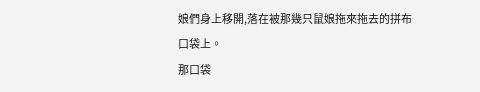娘們身上移開,落在被那幾只鼠娘拖來拖去的拼布口袋上。
那口袋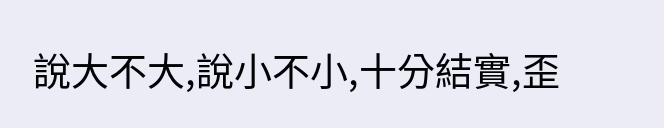說大不大,說小不小,十分結實,歪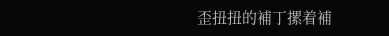歪扭扭的補丁摞着補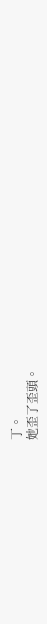丁。
她歪了歪頭。